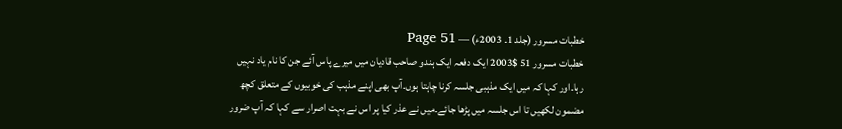خطبات مسرور (جلد 1۔ 2003ء) — Page 51
خطبات مسرور 51 $2003 ایک دفعہ ایک ہندو صاحب قادیان میں میرے پاس آئے جن کا نام یاد نہیں رہا۔اور کہا کہ میں ایک مذہبی جلسہ کرنا چاہتا ہوں۔آپ بھی اپنے مذہب کی خوبیوں کے متعلق کچھ مضمون لکھیں تا اس جلسہ میں پڑھا جائے۔میں نے عذر کیا پر اس نے بہت اصرار سے کہا کہ آپ ضرور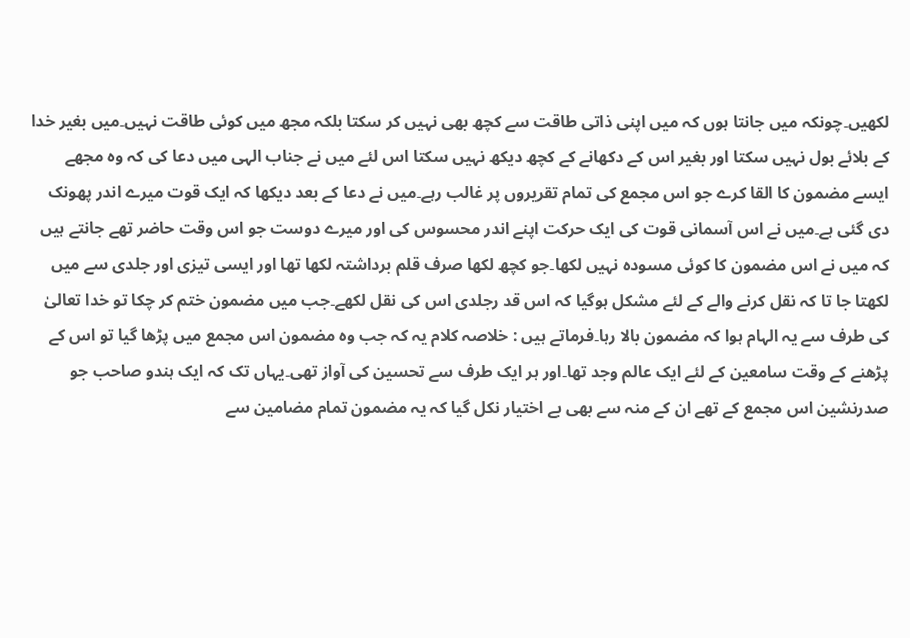لکھیں۔چونکہ میں جانتا ہوں کہ میں اپنی ذاتی طاقت سے کچھ بھی نہیں کر سکتا بلکہ مجھ میں کوئی طاقت نہیں۔میں بغیر خدا کے بلائے بول نہیں سکتا اور بغیر اس کے دکھانے کے کچھ دیکھ نہیں سکتا اس لئے میں نے جناب الہی میں دعا کی کہ وہ مجھے ایسے مضمون کا القا کرے جو اس مجمع کی تمام تقریروں پر غالب رہے۔میں نے دعا کے بعد دیکھا کہ ایک قوت میرے اندر پھونک دی گئی ہے۔میں نے اس آسمانی قوت کی ایک حرکت اپنے اندر محسوس کی اور میرے دوست جو اس وقت حاضر تھے جانتے ہیں کہ میں نے اس مضمون کا کوئی مسودہ نہیں لکھا۔جو کچھ لکھا صرف قلم برداشتہ لکھا تھا اور ایسی تیزی اور جلدی سے میں لکھتا جا تا کہ نقل کرنے والے کے لئے مشکل ہوگیا کہ اس قد رجلدی اس کی نقل لکھے۔جب میں مضمون ختم کر چکا تو خدا تعالیٰ کی طرف سے یہ الہام ہوا کہ مضمون بالا رہا۔فرماتے ہیں : خلاصہ کلام یہ کہ جب وہ مضمون اس مجمع میں پڑھا گیا تو اس کے پڑھنے کے وقت سامعین کے لئے ایک عالم وجد تھا۔اور ہر ایک طرف سے تحسین کی آواز تھی۔یہاں تک کہ ایک ہندو صاحب جو صدرنشین اس مجمع کے تھے ان کے منہ سے بھی بے اختیار نکل گیا کہ یہ مضمون تمام مضامین سے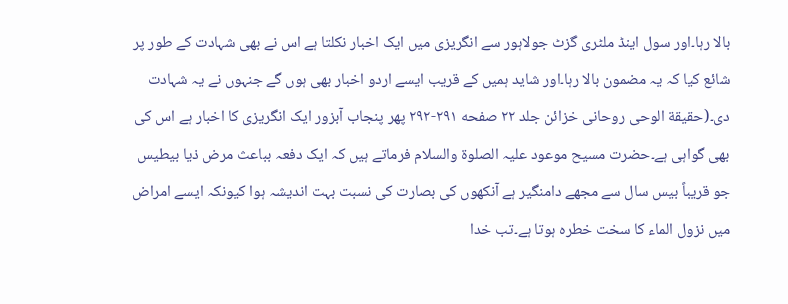بالا رہا۔اور سول اینڈ ملٹری گزٹ جولاہور سے انگریزی میں ایک اخبار نکلتا ہے اس نے بھی شہادت کے طور پر شائع کیا کہ یہ مضمون بالا رہا۔اور شاید ہمیں کے قریب ایسے اردو اخبار بھی ہوں گے جنہوں نے یہ شہادت دی۔(حقيقة الوحی روحانی خزائن جلد ۲۲ صفحه ۲۹۱-۲۹۲ پھر پنجاب آبزور ایک انگریزی کا اخبار ہے اس کی بھی گواہی ہے۔حضرت مسیح موعود علیہ الصلوۃ والسلام فرماتے ہیں کہ ایک دفعہ بباعث مرض ذیا بیطیس جو قریباً بیس سال سے مجھے دامنگیر ہے آنکھوں کی بصارت کی نسبت بہت اندیشہ ہوا کیونکہ ایسے امراض میں نزول الماء کا سخت خطرہ ہوتا ہے۔تب خدا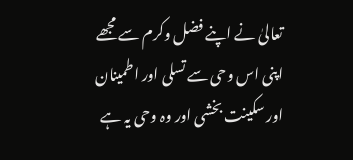تعالیٰ نے اپنے فضل وکرم سے مجھے اپنی اس وحی سے تسلی اور اطمینان اور سکینت بخشی اور وہ وحی یہ ہے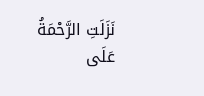نَزَلَتِ الرَّحْمَةُ عَلَى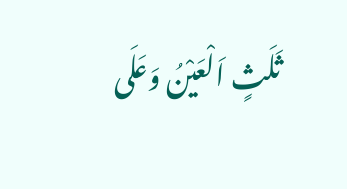ثَلَثٍ اَلْعَيْنُ وَعَلَى